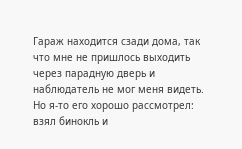Гараж находится сзади дома, так что мне не пришлось выходить через парадную дверь и наблюдатель не мог меня видеть. Но я-то его хорошо рассмотрел: взял бинокль и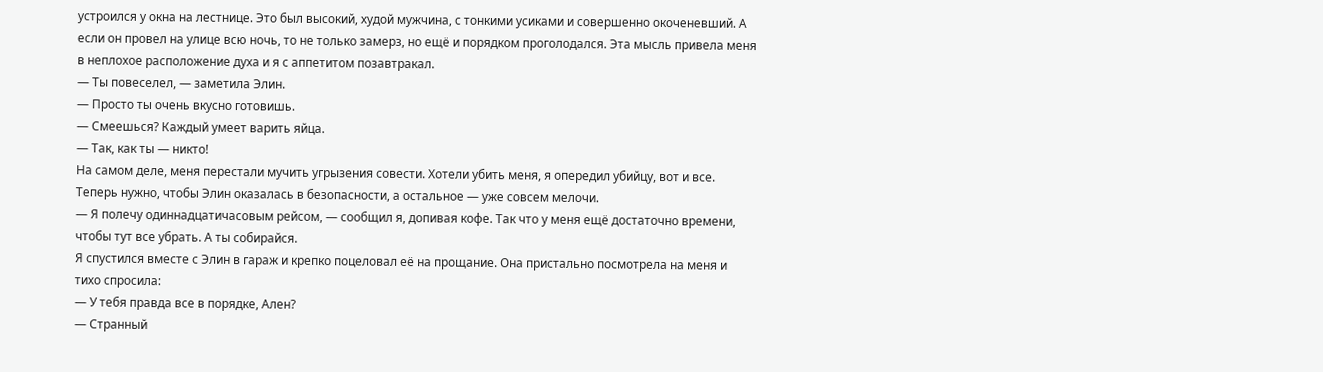устроился у окна на лестнице. Это был высокий, худой мужчина, с тонкими усиками и совершенно окоченевший. А если он провел на улице всю ночь, то не только замерз, но ещё и порядком проголодался. Эта мысль привела меня в неплохое расположение духа и я с аппетитом позавтракал.
— Ты повеселел, — заметила Элин.
— Просто ты очень вкусно готовишь.
— Смеешься? Каждый умеет варить яйца.
— Так, как ты — никто!
На самом деле, меня перестали мучить угрызения совести. Хотели убить меня, я опередил убийцу, вот и все. Теперь нужно, чтобы Элин оказалась в безопасности, а остальное — уже совсем мелочи.
— Я полечу одиннадцатичасовым рейсом, — сообщил я, допивая кофе. Так что у меня ещё достаточно времени, чтобы тут все убрать. А ты собирайся.
Я спустился вместе с Элин в гараж и крепко поцеловал её на прощание. Она пристально посмотрела на меня и тихо спросила:
— У тебя правда все в порядке, Ален?
— Странный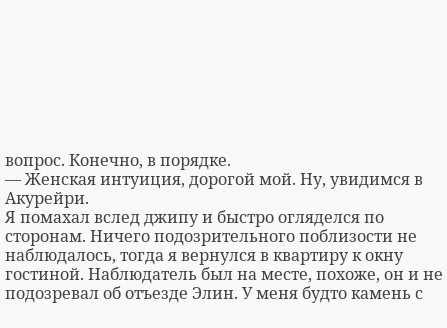вопрос. Конечно, в порядке.
— Женская интуиция, дорогой мой. Ну, увидимся в Акурейри.
Я помахал вслед джипу и быстро огляделся по сторонам. Ничего подозрительного поблизости не наблюдалось, тогда я вернулся в квартиру к окну гостиной. Наблюдатель был на месте, похоже, он и не подозревал об отъезде Элин. У меня будто камень с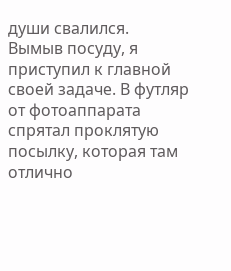души свалился.
Вымыв посуду, я приступил к главной своей задаче. В футляр от фотоаппарата спрятал проклятую посылку, которая там отлично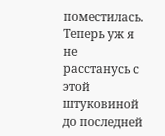поместилась. Теперь уж я не расстанусь с этой штуковиной до последней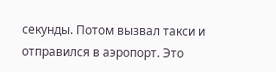секунды. Потом вызвал такси и отправился в аэропорт. Это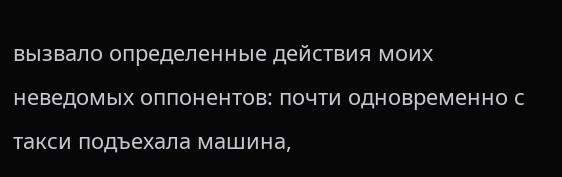вызвало определенные действия моих неведомых оппонентов: почти одновременно с такси подъехала машина,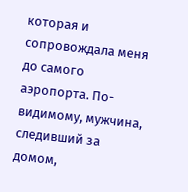которая и сопровождала меня до самого аэропорта. По-видимому, мужчина, следивший за домом,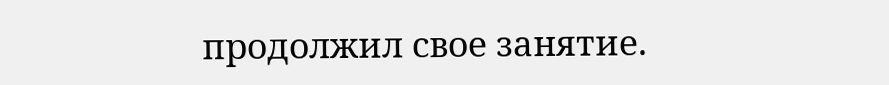продолжил свое занятие.